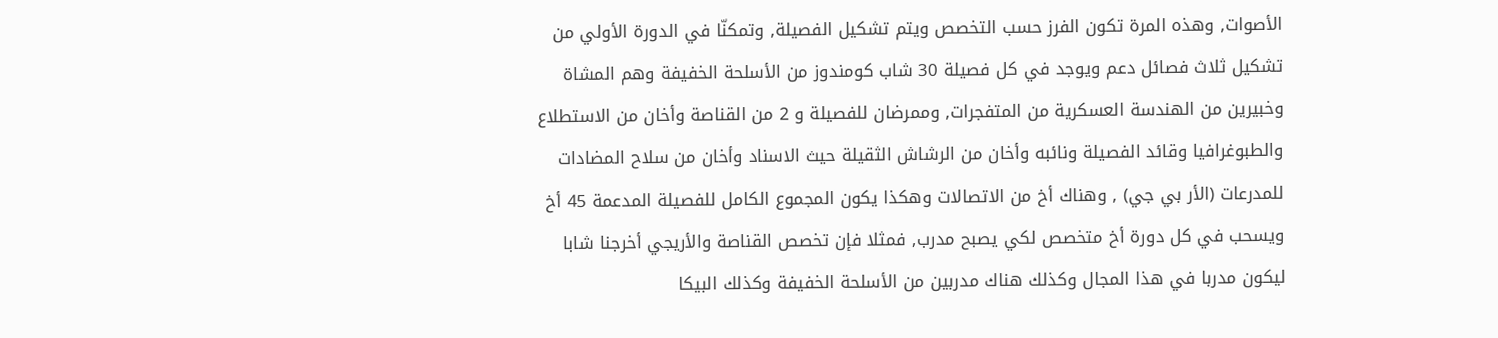الأصوات, وهذه المرة تكون الفرز حسب التخصص ويتم تشكيل الفصيلة, وتمكنّا في الدورة الأولي من تشكيل ثلاث فصائل دعم ويوجد في كل فصيلة 30 شاب كومندوز من الأسلحة الخفيفة وهم المشاة وخبيرين من الهندسة العسكرية من المتفجرات, وممرضان للفصيلة و 2 من القناصة وأخان من الاستطلاع والطبوغرافيا وقائد الفصيلة ونائبه وأخان من الرشاش الثقيلة حيث الاسناد وأخان من سلاح المضادات للمدرعات (الأر بي جي) , وهناك أخ من الاتصالات وهكذا يكون المجموع الكامل للفصيلة المدعمة 45 أخ ويسحب في كل دورة أخ متخصص لكي يصبح مدرب, فمثلا فإن تخصص القناصة والأريجي أخرجنا شابا ليكون مدربا في هذا المجال وكذلك هناك مدربين من الأسلحة الخفيفة وكذلك البيكا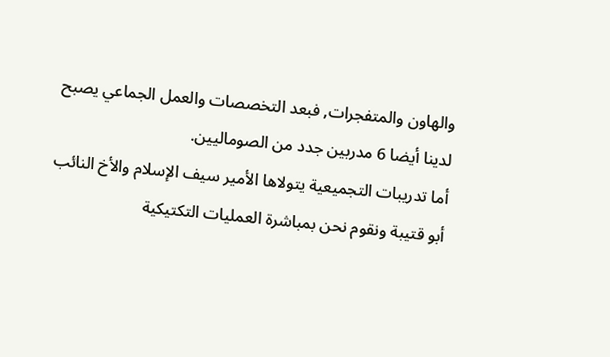والهاون والمتفجرات, فبعد التخصصات والعمل الجماعي يصبح لدينا أيضا 6 مدربين جدد من الصوماليين.
أما تدريبات التجميعية يتولاها الأمير سيف الإسلام والأخ النائب أبو قتيبة ونقوم نحن بمباشرة العمليات التكتيكية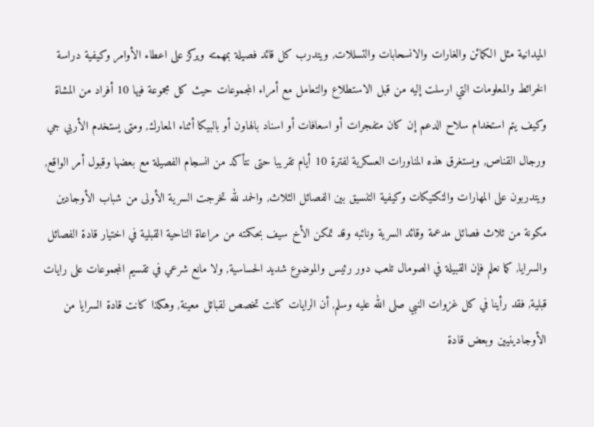الميدانية مثل الكمائن والغارات والانسحابات والتسللات, ويتدرب كل قائد فصيلة بمهمته ويركز على اعطاء الأوامر وكيفية دراسة الخرائط والمعلومات التي ارسلت إليه من قبل الاستطلاع والتعامل مع أمراء المجموعات حيث كل مجموعة فيها 10 أفراد من المشاة وكيف يتم استخدام سلاح الدعم إن كان متفجرات أو اسعافات أو اسناد بالهاون أو بالبيكا أثناء المعارك, ومتى يستخدم الأربي جي ورجال القناص, ويستغرق هذه المناورات العسكرية لفترة 10 أيام تقريبا حتى نتأكد من انسجام الفصيلة مع بعضها وقبول أمر الواقع, ويتدربون على المهارات والتكتيكات وكيفية التنسيق بين الفصائل الثلاث, والحمد لله تخرجت السرية الأولى من شباب الأوجادين مكونة من ثلاث فصائل مدعمة وقائد السرية ونائبه وقد تمكن الأخ سيف بحكمته من مراعاة الناحية القبلية في اختيار قادة الفصائل والسرايا, كما نعلم فإن القبيلة في الصومال تلعب دور رئيس والموضوع شديد الحساسية, ولا مانع شرعي في تقسيم المجموعات على رايات قبلية, فقد رأينا في كل غزوات النبي صلى الله عليه وسلم, أن الرايات كانت تخصص لقبائل معينة, وهكذا كانت قادة السرايا من الأوجادينيين وبعض قادة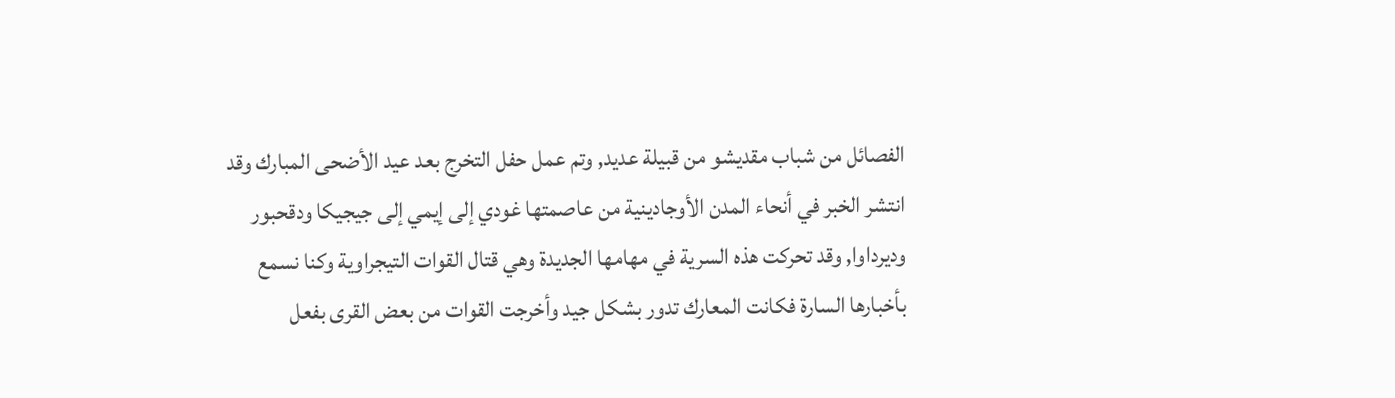الفصائل من شباب مقديشو من قبيلة عديد, وتم عمل حفل التخرج بعد عيد الأضحى المبارك وقد انتشر الخبر في أنحاء المدن الأوجادينية من عاصمتها غودي إلى إيمي إلى جيجيكا ودقحبور وديرداوا, وقد تحركت هذه السرية في مهامها الجديدة وهي قتال القوات التيجراوية وكنا نسمع بأخبارها السارة فكانت المعارك تدور بشكل جيد وأخرجت القوات من بعض القرى بفعل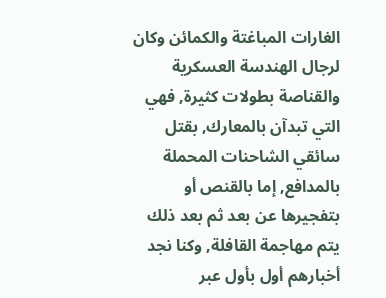الغارات المباغتة والكمائن وكان لرجال الهندسة العسكرية والقناصة بطولات كثيرة, فهي التي تبدآن بالمعارك, بقتل سائقي الشاحنات المحملة بالمدافع, إما بالقنص أو بتفجيرها عن بعد ثم بعد ذلك يتم مهاجمة القافلة, وكنا نجد أخبارهم أول بأول عبر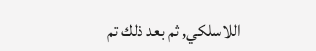اللاسلكي, ثم بعد ذلك تم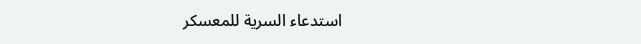استدعاء السرية للمعسكر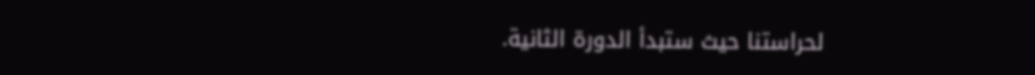لحراستنا حيث ستبدأ الدورة الثانية.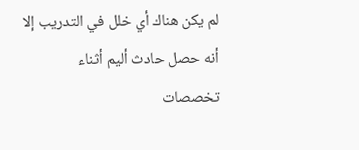لم يكن هناك أي خلل في التدريب إلا أنه حصل حادث أليم أثناء تخصصات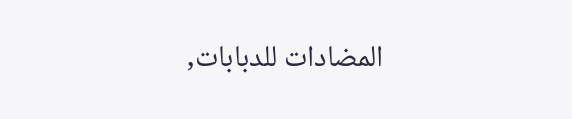المضادات للدبابات,